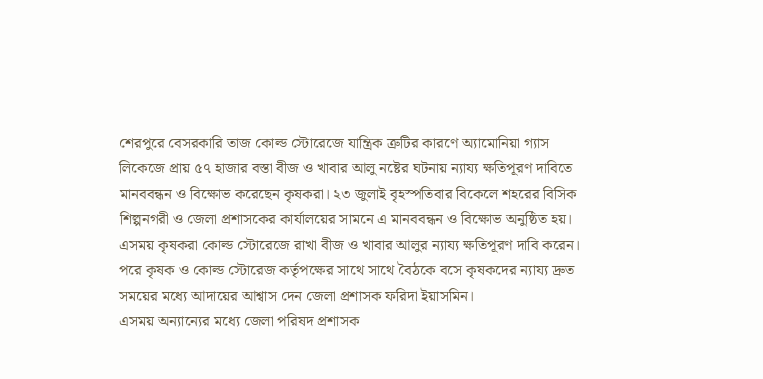শেরপুরে বেসরকারি তাজ কোল্ড স্টোরেজে যান্ত্রিক ত্রুটির কারণে অ্যামোনিয়া গ্যাস লিকেজে প্রায় ৫৭ হাজার বস্তা বীজ ও খাবার আলু নষ্টের ঘটনায় ন্যায্য ক্ষতিপূরণ দাবিতে মানববন্ধন ও বিক্ষোভ করেছেন কৃষকরা। ২৩ জুলাই বৃহস্পতিবার বিকেলে শহরের বিসিক শিল্পনগরী ও জেলা প্রশাসকের কার্যালয়ের সামনে এ মানববন্ধন ও বিক্ষোভ অনুষ্ঠিত হয়। এসময় কৃষকরা কোল্ড স্টোরেজে রাখা বীজ ও খাবার আলুর ন্যায্য ক্ষতিপূরণ দাবি করেন।
পরে কৃষক ও কোল্ড স্টোরেজ কর্তৃপক্ষের সাথে সাথে বৈঠকে বসে কৃষকদের ন্যায্য দ্রুত সময়ের মধ্যে আদায়ের আশ্বাস দেন জেলা প্রশাসক ফরিদা ইয়াসমিন।
এসময় অন্যান্যের মধ্যে জেলা পরিষদ প্রশাসক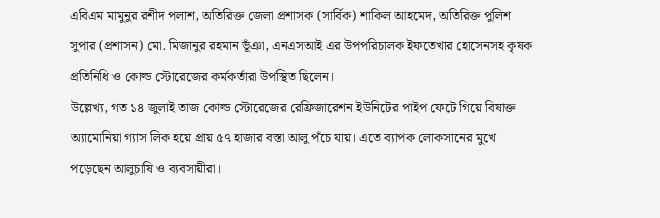এবিএম মামুনুর রশীদ পলাশ, অতিরিক্ত জেলা প্রশাসক (সার্বিক) শাকিল আহমেদ, অতিরিক্ত পুলিশ সুপার (প্রশাসন) মো. মিজানুর রহমান ভূঁঞা, এনএসআই এর উপপরিচালক ইফতেখার হোসেনসহ কৃষক প্রতিনিধি ও কোল্ড স্টোরেজের কর্মকর্তারা উপস্থিত ছিলেন।
উল্লেখ্য, গত ১৪ জুলাই তাজ কোল্ড স্টোরেজের রেফ্রিজারেশন ইউনিটের পাইপ ফেটে গিয়ে বিষাক্ত অ্যামোনিয়া গ্যাস লিক হয়ে প্রায় ৫৭ হাজার বস্তা আলু পঁচে যায়। এতে ব্যাপক লোকসানের মুখে পড়েছেন আলুচাষি ও ব্যবসায়ীরা।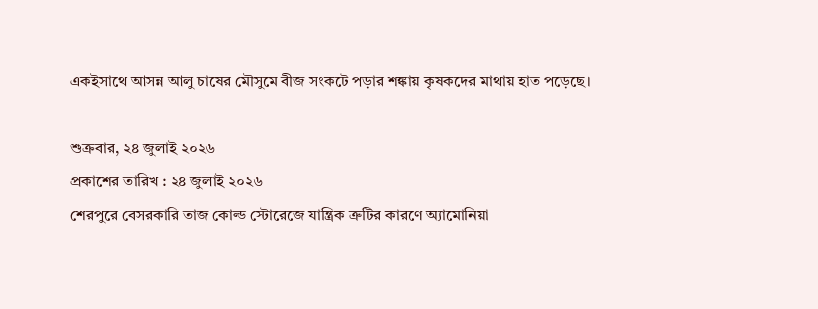একইসাথে আসন্ন আলু চাষের মৌসুমে বীজ সংকটে পড়ার শঙ্কায় কৃষকদের মাথায় হাত পড়েছে।

শুক্রবার, ২৪ জুলাই ২০২৬
প্রকাশের তারিখ : ২৪ জুলাই ২০২৬
শেরপুরে বেসরকারি তাজ কোল্ড স্টোরেজে যান্ত্রিক ত্রুটির কারণে অ্যামোনিয়া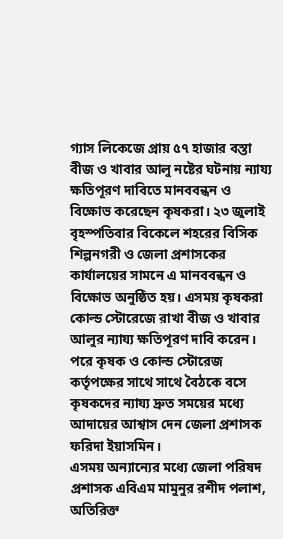গ্যাস লিকেজে প্রায় ৫৭ হাজার বস্তা বীজ ও খাবার আলু নষ্টের ঘটনায় ন্যায্য ক্ষতিপূরণ দাবিতে মানববন্ধন ও বিক্ষোভ করেছেন কৃষকরা। ২৩ জুলাই বৃহস্পতিবার বিকেলে শহরের বিসিক শিল্পনগরী ও জেলা প্রশাসকের কার্যালয়ের সামনে এ মানববন্ধন ও বিক্ষোভ অনুষ্ঠিত হয়। এসময় কৃষকরা কোল্ড স্টোরেজে রাখা বীজ ও খাবার আলুর ন্যায্য ক্ষতিপূরণ দাবি করেন।
পরে কৃষক ও কোল্ড স্টোরেজ কর্তৃপক্ষের সাথে সাথে বৈঠকে বসে কৃষকদের ন্যায্য দ্রুত সময়ের মধ্যে আদায়ের আশ্বাস দেন জেলা প্রশাসক ফরিদা ইয়াসমিন।
এসময় অন্যান্যের মধ্যে জেলা পরিষদ প্রশাসক এবিএম মামুনুর রশীদ পলাশ, অতিরিক্ত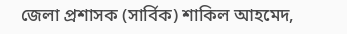জেলা প্রশাসক (সার্বিক) শাকিল আহমেদ,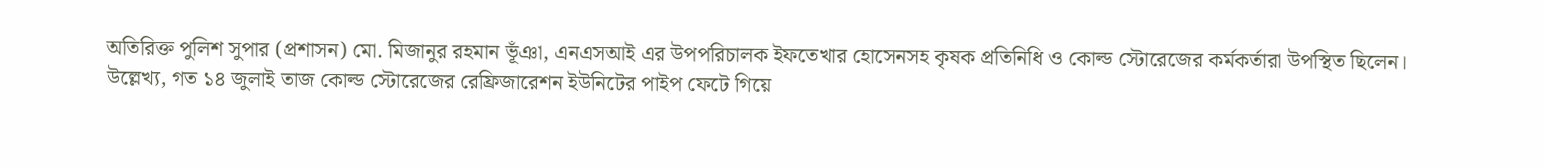অতিরিক্ত পুলিশ সুপার (প্রশাসন) মো. মিজানুর রহমান ভূঁঞা, এনএসআই এর উপপরিচালক ইফতেখার হোসেনসহ কৃষক প্রতিনিধি ও কোল্ড স্টোরেজের কর্মকর্তারা উপস্থিত ছিলেন।
উল্লেখ্য, গত ১৪ জুলাই তাজ কোল্ড স্টোরেজের রেফ্রিজারেশন ইউনিটের পাইপ ফেটে গিয়ে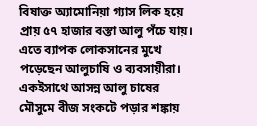বিষাক্ত অ্যামোনিয়া গ্যাস লিক হয়ে প্রায় ৫৭ হাজার বস্তা আলু পঁচে যায়। এতে ব্যাপক লোকসানের মুখে পড়েছেন আলুচাষি ও ব্যবসায়ীরা। একইসাথে আসন্ন আলু চাষের মৌসুমে বীজ সংকটে পড়ার শঙ্কায়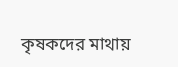কৃষকদের মাথায়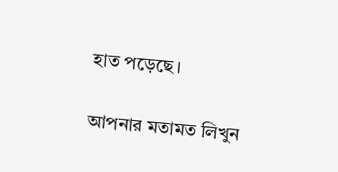হাত পড়েছে।

আপনার মতামত লিখুন